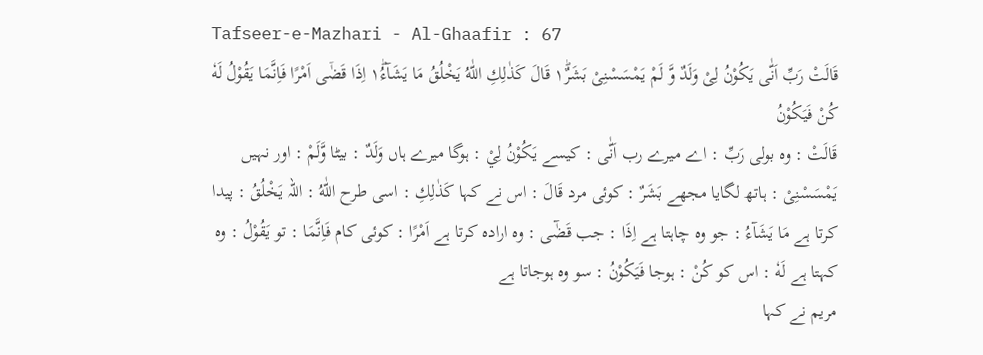Tafseer-e-Mazhari - Al-Ghaafir : 67
قَالَتْ رَبِّ اَنّٰى یَكُوْنُ لِیْ وَلَدٌ وَّ لَمْ یَمْسَسْنِیْ بَشَرٌ١ؕ قَالَ كَذٰلِكِ اللّٰهُ یَخْلُقُ مَا یَشَآءُ١ؕ اِذَا قَضٰۤى اَمْرًا فَاِنَّمَا یَقُوْلُ لَهٗ كُنْ فَیَكُوْنُ
قَالَتْ : وہ بولی رَبِّ : اے میرے رب اَنّٰى : کیسے يَكُوْنُ لِيْ : ہوگا میرے ہاں وَلَدٌ : بیٹا وَّلَمْ : اور نہیں يَمْسَسْنِىْ : ہاتھ لگایا مجھے بَشَرٌ : کوئی مرد قَالَ : اس نے کہا كَذٰلِكِ : اسی طرح اللّٰهُ : اللہ يَخْلُقُ : پیدا کرتا ہے مَا يَشَآءُ : جو وہ چاہتا ہے اِذَا : جب قَضٰٓى : وہ ارادہ کرتا ہے اَمْرًا : کوئی کام فَاِنَّمَا : تو يَقُوْلُ : وہ کہتا ہے لَهٗ : اس کو كُنْ : ہوجا فَيَكُوْنُ : سو وہ ہوجاتا ہے
مریم نے کہا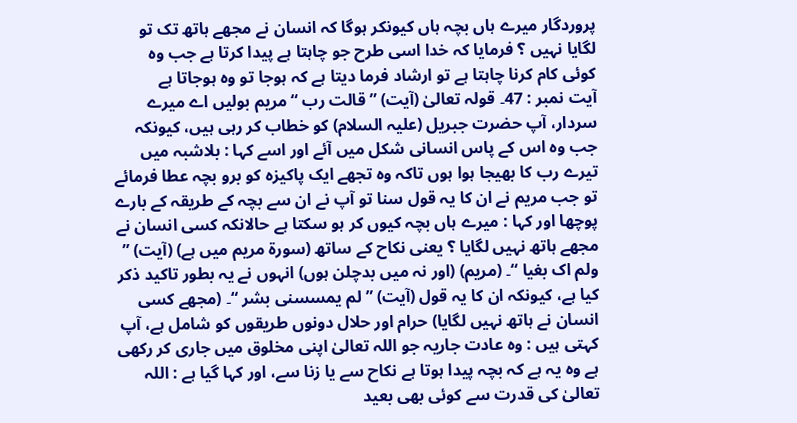پروردگار میرے ہاں بچہ ہاں کیونکر ہوگا کہ انسان نے مجھے ہاتھ تک تو لگایا نہیں ؟ فرمایا کہ خدا اسی طرح جو چاہتا ہے پیدا کرتا ہے جب وہ کوئی کام کرنا چاہتا ہے تو ارشاد فرما دیتا ہے کہ ہوجا تو وہ ہوجاتا ہے
آیت نمبر : 47۔ قولہ تعالیٰ (آیت) ” قالت رب “ مریم بولیں اے میرے سردار، آپ حضرت جبریل (علیہ السلام) کو خطاب کر رہی ہیں، کیونکہ جب وہ اس کے پاس انسانی شکل میں آئے اور اسے کہا : بلاشبہ میں تیرے رب کا بھیجا ہوا ہوں تاکہ وہ تجھے ایک پاکیزہ کو برو بچہ عطا فرمائے تو جب مریم نے ان کا یہ قول سنا تو آپ نے ان سے بچہ کے طریقہ کے بارے پوچھا اور کہا : میرے ہاں بچہ کیوں کر ہو سکتا ہے حالانکہ کسی انسان نے مجھے ہاتھ نہیں لگایا ؟ یعنی نکاح کے ساتھ (سورۃ مریم میں ہے) (آیت) ” ولم اک بغیا “۔ (مریم) (اور نہ میں بدچلن ہوں) انہوں نے یہ بطور تاکید ذکر کیا ہے، کیونکہ ان کا یہ قول (آیت) ” لم یمسسنی بشر “۔ (مجھے کسی انسان نے ہاتھ نہیں لگایا) حرام اور حلال دونوں طریقوں کو شامل ہے، آپ کہتی ہیں : وہ عادت جاریہ جو اللہ تعالیٰ اپنی مخلوق میں جاری کر رکھی ہے وہ یہ ہے کہ بچہ پیدا ہوتا ہے نکاح سے یا زنا سے، اور کہا گیا ہے : اللہ تعالیٰ کی قدرت سے کوئی بھی بعید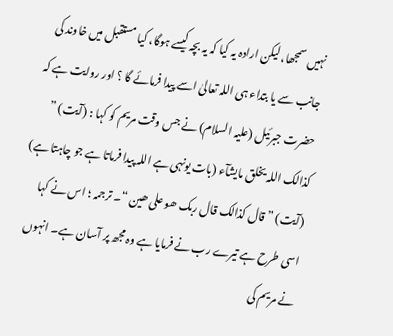نہیں سمجھا، لیکن ارادہ یہ کیا کہ یہ بچہ کیسے ہوگا، کیا مستقبل میں خاوند کی جانب سے یا بتداء ہی اللہ تعالیٰ اسے پیدا فرمائے گا ؟ اور روایت ہے کہ حضرت جبرئیل (علیہ السلام) نے جس وقت مریم کو کہا : (آیت) ” کذالک اللہ یخلق مایشآء (بات یونہی ہے اللہ پیدا فرماتا ہے جو چاہتا ہے) (آیت) ” قال کذالک قال ربک ھو علی ھین “۔ ترجمہ ؛ اس نے کہا اسی طرح ہے تیرے رب نے فرمایا ہے وہ مجھ پر آسان ہے۔ انہوں نے مریم کی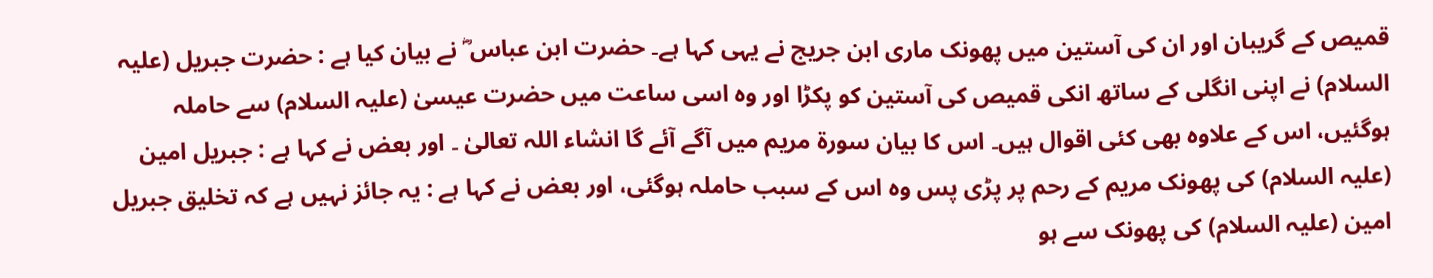قمیص کے گریبان اور ان کی آستین میں پھونک ماری ابن جریج نے یہی کہا ہے۔ حضرت ابن عباس ؓ نے بیان کیا ہے : حضرت جبریل (علیہ السلام) نے اپنی انگلی کے ساتھ انکی قمیص کی آستین کو پکڑا اور وہ اسی ساعت میں حضرت عیسیٰ (علیہ السلام) سے حاملہ ہوگئیں، اس کے علاوہ بھی کئی اقوال ہیں۔ اس کا بیان سورة مریم میں آگے آئے گا انشاء اللہ تعالیٰ ۔ اور بعض نے کہا ہے : جبریل امین (علیہ السلام) کی پھونک مریم کے رحم پر پڑی پس وہ اس کے سبب حاملہ ہوگئی، اور بعض نے کہا ہے : یہ جائز نہیں ہے کہ تخلیق جبریل امین (علیہ السلام) کی پھونک سے ہو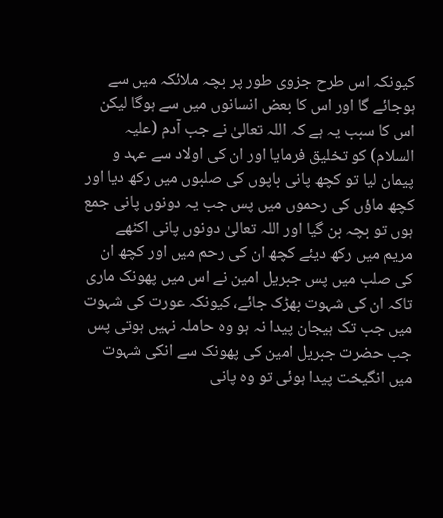کیونکہ اس طرح جزوی طور پر بچہ ملائکہ میں سے ہوجائے گا اور اس کا بعض انسانوں میں سے ہوگا لیکن اس کا سبب یہ ہے کہ اللہ تعالیٰ نے جب آدم (علیہ السلام) کو تخلیق فرمایا اور ان کی اولاد سے عہد و پیمان لیا تو کچھ پانی باپوں کی صلبوں میں رکھ دیا اور کچھ ماؤں کی رحموں میں پس جب یہ دونوں پانی جمع ہوں تو بچہ بن گیا اور اللہ تعالیٰ دونوں پانی اکٹھے مریم میں رکھ دیئے کچھ ان کی رحم میں اور کچھ ان کی صلب میں پس جبریل امین نے اس میں پھونک ماری تاکہ ان کی شہوت بھڑک جائے، کیونکہ عورت کی شہوت میں جب تک ہیجان پیدا نہ ہو وہ حاملہ نہیں ہوتی پس جب حضرت جبریل امین کی پھونک سے انکی شہوت میں انگیخت پیدا ہوئی تو وہ پانی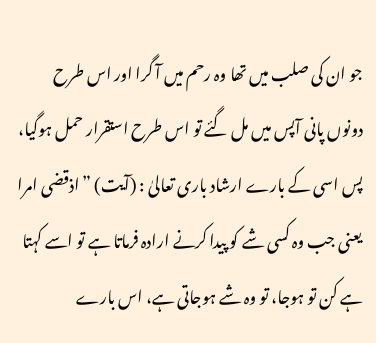جو ان کی صلب میں تھا وہ رحم میں آ گرا اور اس طرح دونوں پانی آپس میں مل گئے تو اس طرح استقرار حمل ہوگیا، پس اسی کے بارے ارشاد باری تعالیٰ : (آیت) ” اذقضی امرا یعنی جب وہ کسی شے کو پیدا کرنے ارادہ فرماتا ہے تو اسے کہتا ہے کن تو ہوجا، تو وہ شے ہوجاتی ہے، اس بارے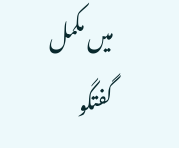میں مکمل گفتگو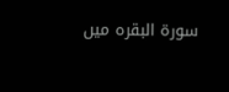سورة البقرہ میں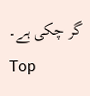گر چکی ہے۔
Top